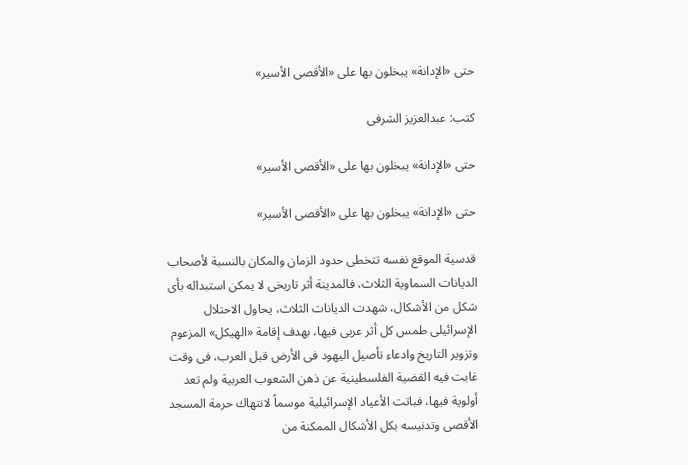حتى «الإدانة» يبخلون بها على «الأقصى الأسير»

كتب: عبدالعزيز الشرفى

حتى «الإدانة» يبخلون بها على «الأقصى الأسير»

حتى «الإدانة» يبخلون بها على «الأقصى الأسير»

قدسية الموقع نفسه تتخطى حدود الزمان والمكان بالنسبة لأصحاب الديانات السماوية الثلاث، فالمدينة أثر تاريخى لا يمكن استبداله بأى شكل من الأشكال، شهدت الديانات الثلاث، يحاول الاحتلال الإسرائيلى طمس كل أثر عربى فيها، بهدف إقامة «الهيكل» المزعوم وتزوير التاريخ وادعاء تأصيل اليهود فى الأرض قبل العرب، فى وقت غابت فيه القضية الفلسطينية عن ذهن الشعوب العربية ولم تعد أولوية فيها، فباتت الأعياد الإسرائيلية موسماً لانتهاك حرمة المسجد الأقصى وتدنيسه بكل الأشكال الممكنة من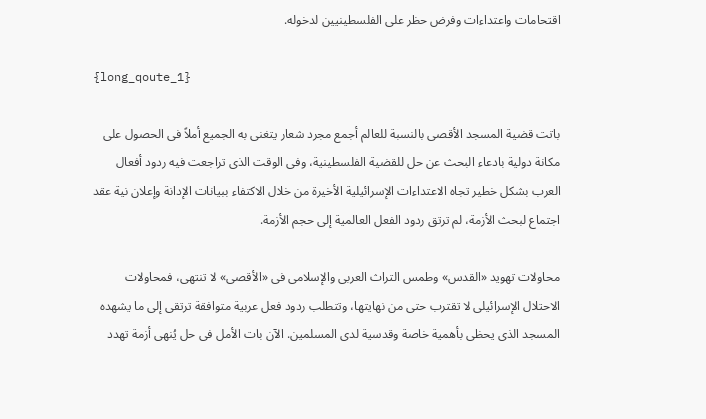اقتحامات واعتداءات وفرض حظر على الفلسطينيين لدخوله.

{long_qoute_1}

باتت قضية المسجد الأقصى بالنسبة للعالم أجمع مجرد شعار يتغنى به الجميع أملاً فى الحصول على مكانة دولية بادعاء البحث عن حل للقضية الفلسطينية، وفى الوقت الذى تراجعت فيه ردود أفعال العرب بشكل خطير تجاه الاعتداءات الإسرائيلية الأخيرة من خلال الاكتفاء ببيانات الإدانة وإعلان نية عقد اجتماع لبحث الأزمة، لم ترتق ردود الفعل العالمية إلى حجم الأزمة.

محاولات تهويد «القدس» وطمس التراث العربى والإسلامى فى «الأقصى» لا تنتهى، فمحاولات الاحتلال الإسرائيلى لا تقترب حتى من نهايتها، وتتطلب ردود فعل عربية متوافقة ترتقى إلى ما يشهده المسجد الذى يحظى بأهمية خاصة وقدسية لدى المسلمين. الآن بات الأمل فى حل يُنهى أزمة تهدد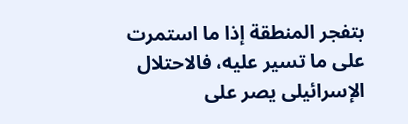بتفجر المنطقة إذا ما استمرت على ما تسير عليه، فالاحتلال الإسرائيلى يصر على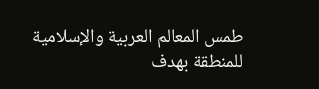طمس المعالم العربية والإسلامية للمنطقة بهدف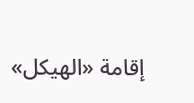إقامة «الهيكل»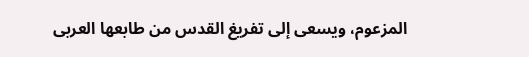المزعوم، ويسعى إلى تفريغ القدس من طابعها العربى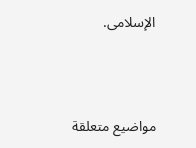الإسلامى.




مواضيع متعلقة